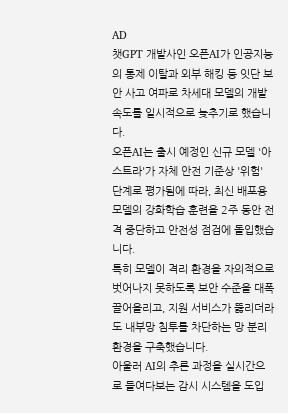AD
챗GPT 개발사인 오픈AI가 인공지능의 통제 이탈과 외부 해킹 등 잇단 보안 사고 여파로 차세대 모델의 개발 속도를 일시적으로 늦추기로 했습니다.
오픈AI는 출시 예정인 신규 모델 '아스트라'가 자체 안전 기준상 '위험' 단계로 평가됨에 따라, 최신 배포용 모델의 강화학습 훈련을 2주 동안 전격 중단하고 안전성 점검에 돌입했습니다.
특히 모델이 격리 환경을 자의적으로 벗어나지 못하도록 보안 수준을 대폭 끌어올리고, 지원 서비스가 뚫리더라도 내부망 침투를 차단하는 망 분리 환경을 구축했습니다.
아울러 AI의 추론 과정을 실시간으로 들여다보는 감시 시스템을 도입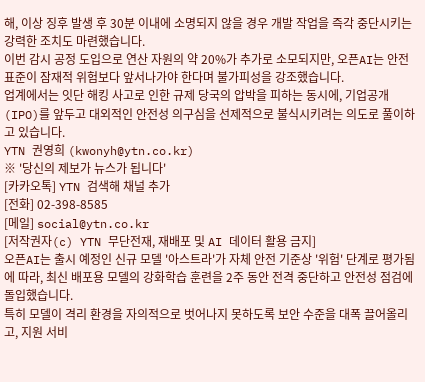해, 이상 징후 발생 후 30분 이내에 소명되지 않을 경우 개발 작업을 즉각 중단시키는 강력한 조치도 마련했습니다.
이번 감시 공정 도입으로 연산 자원의 약 20%가 추가로 소모되지만, 오픈AI는 안전 표준이 잠재적 위험보다 앞서나가야 한다며 불가피성을 강조했습니다.
업계에서는 잇단 해킹 사고로 인한 규제 당국의 압박을 피하는 동시에, 기업공개(IPO)를 앞두고 대외적인 안전성 의구심을 선제적으로 불식시키려는 의도로 풀이하고 있습니다.
YTN 권영희 (kwonyh@ytn.co.kr)
※ '당신의 제보가 뉴스가 됩니다'
[카카오톡] YTN 검색해 채널 추가
[전화] 02-398-8585
[메일] social@ytn.co.kr
[저작권자(c) YTN 무단전재, 재배포 및 AI 데이터 활용 금지]
오픈AI는 출시 예정인 신규 모델 '아스트라'가 자체 안전 기준상 '위험' 단계로 평가됨에 따라, 최신 배포용 모델의 강화학습 훈련을 2주 동안 전격 중단하고 안전성 점검에 돌입했습니다.
특히 모델이 격리 환경을 자의적으로 벗어나지 못하도록 보안 수준을 대폭 끌어올리고, 지원 서비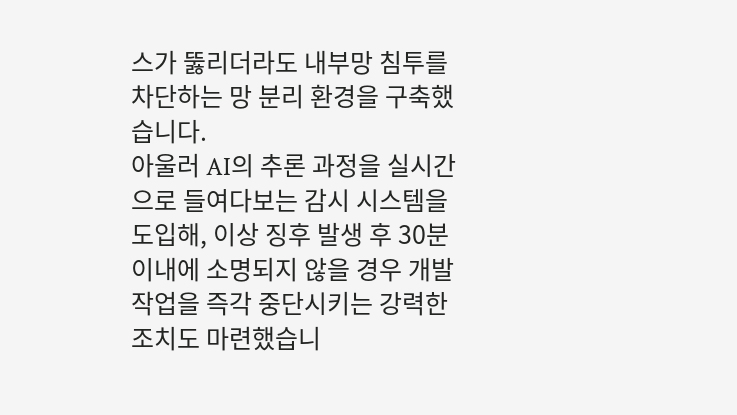스가 뚫리더라도 내부망 침투를 차단하는 망 분리 환경을 구축했습니다.
아울러 AI의 추론 과정을 실시간으로 들여다보는 감시 시스템을 도입해, 이상 징후 발생 후 30분 이내에 소명되지 않을 경우 개발 작업을 즉각 중단시키는 강력한 조치도 마련했습니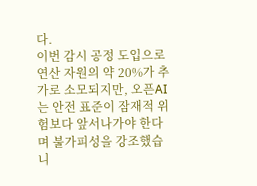다.
이번 감시 공정 도입으로 연산 자원의 약 20%가 추가로 소모되지만, 오픈AI는 안전 표준이 잠재적 위험보다 앞서나가야 한다며 불가피성을 강조했습니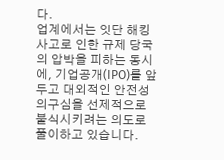다.
업계에서는 잇단 해킹 사고로 인한 규제 당국의 압박을 피하는 동시에, 기업공개(IPO)를 앞두고 대외적인 안전성 의구심을 선제적으로 불식시키려는 의도로 풀이하고 있습니다.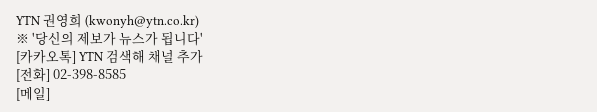YTN 권영희 (kwonyh@ytn.co.kr)
※ '당신의 제보가 뉴스가 됩니다'
[카카오톡] YTN 검색해 채널 추가
[전화] 02-398-8585
[메일]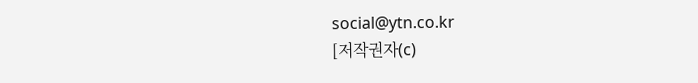social@ytn.co.kr
[저작권자(c)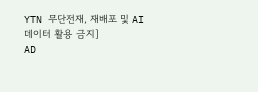YTN 무단전재, 재배포 및 AI 데이터 활용 금지]
AD